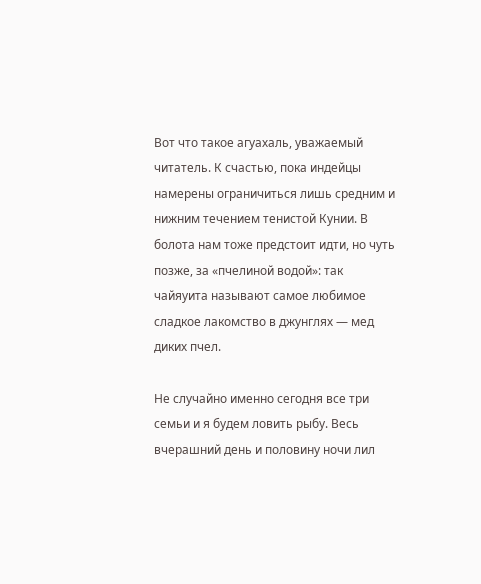Вот что такое агуахаль, уважаемый читатель. К счастью, пока индейцы намерены ограничиться лишь средним и нижним течением тенистой Кунии. В болота нам тоже предстоит идти, но чуть позже, за «пчелиной водой»: так чайяуита называют самое любимое сладкое лакомство в джунглях — мед диких пчел.

Не случайно именно сегодня все три семьи и я будем ловить рыбу. Весь вчерашний день и половину ночи лил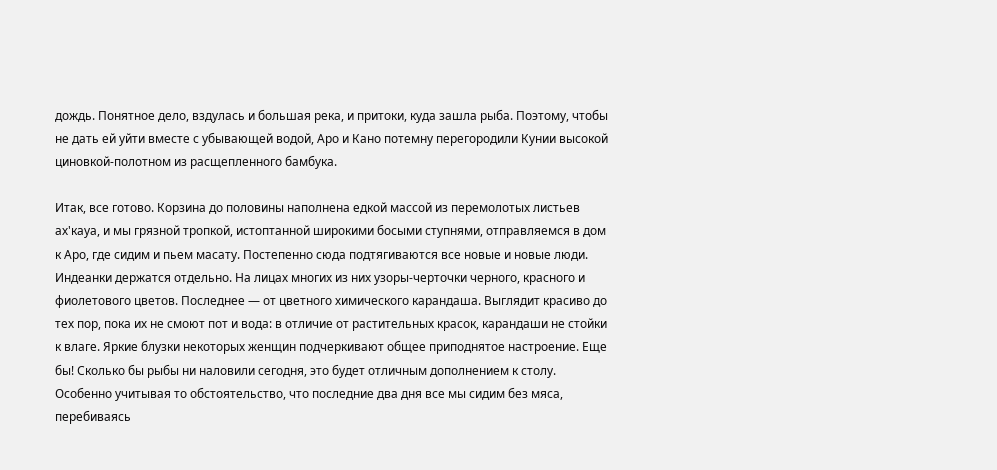дождь. Понятное дело, вздулась и большая река, и притоки, куда зашла рыба. Поэтому, чтобы не дать ей уйти вместе с убывающей водой, Аро и Кано потемну перегородили Кунии высокой циновкой-полотном из расщепленного бамбука.

Итак, все готово. Корзина до половины наполнена едкой массой из перемолотых листьев ах'кауа, и мы грязной тропкой, истоптанной широкими босыми ступнями, отправляемся в дом к Аро, где сидим и пьем масату. Постепенно сюда подтягиваются все новые и новые люди. Индеанки держатся отдельно. На лицах многих из них узоры-черточки черного, красного и фиолетового цветов. Последнее — от цветного химического карандаша. Выглядит красиво до тех пор, пока их не смоют пот и вода: в отличие от растительных красок, карандаши не стойки к влаге. Яркие блузки некоторых женщин подчеркивают общее приподнятое настроение. Еще бы! Сколько бы рыбы ни наловили сегодня, это будет отличным дополнением к столу. Особенно учитывая то обстоятельство, что последние два дня все мы сидим без мяса, перебиваясь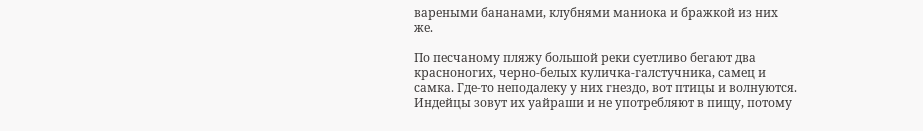вареными бананами, клубнями маниока и бражкой из них же.

По песчаному пляжу большой реки суетливо бегают два красноногих, черно-белых куличка-галстучника, самец и самка. Где-то неподалеку у них гнездо, вот птицы и волнуются. Индейцы зовут их уайраши и не употребляют в пищу, потому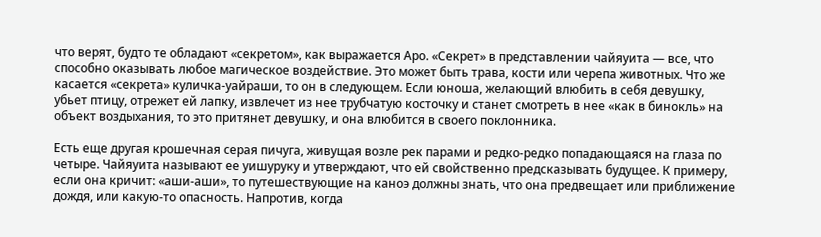что верят, будто те обладают «секретом», как выражается Аро. «Секрет» в представлении чайяуита — все, что способно оказывать любое магическое воздействие. Это может быть трава, кости или черепа животных. Что же касается «секрета» куличка-уайраши, то он в следующем. Если юноша, желающий влюбить в себя девушку, убьет птицу, отрежет ей лапку, извлечет из нее трубчатую косточку и станет смотреть в нее «как в бинокль» на объект воздыхания, то это притянет девушку, и она влюбится в своего поклонника.

Есть еще другая крошечная серая пичуга, живущая возле рек парами и редко-редко попадающаяся на глаза по четыре. Чайяуита называют ее уишуруку и утверждают, что ей свойственно предсказывать будущее. К примеру, если она кричит: «аши-аши», то путешествующие на каноэ должны знать, что она предвещает или приближение дождя, или какую-то опасность. Напротив, когда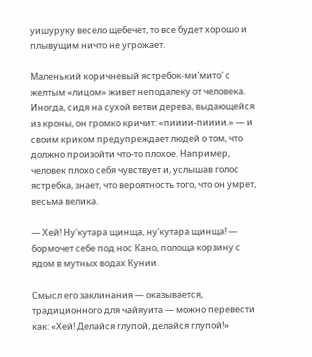уишуруку весело щебечет, то все будет хорошо и плывущим ничто не угрожает.

Маленький коричневый ястребок-ми'мито' с желтым «лицом» живет неподалеку от человека. Иногда, сидя на сухой ветви дерева, выдающейся из кроны, он громко кричит: «пииии-пииии.» — и своим криком предупреждает людей о том, что должно произойти что-то плохое. Например, человек плохо себя чувствует и, услышав голос ястребка, знает, что вероятность того, что он умрет, весьма велика.

— Хей! Ну'кутара щинща, ну'кутара щинща! — бормочет себе под нос Кано, полоща корзину с ядом в мутных водах Кунии.

Смысл его заклинания — оказывается, традиционного для чайяуита — можно перевести как: «Хей! Делайся глупой, делайся глупой!»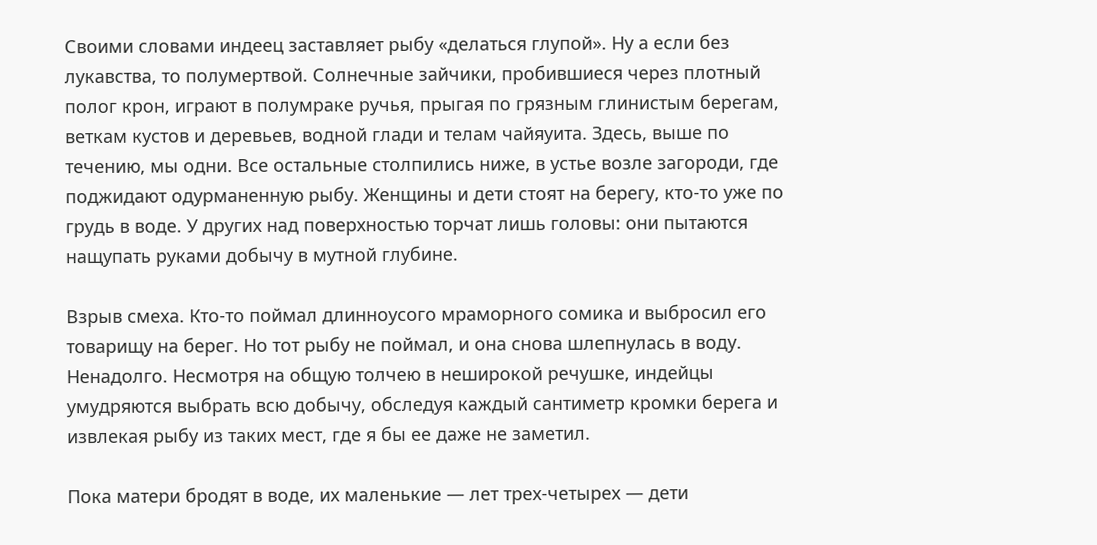Своими словами индеец заставляет рыбу «делаться глупой». Ну а если без лукавства, то полумертвой. Солнечные зайчики, пробившиеся через плотный полог крон, играют в полумраке ручья, прыгая по грязным глинистым берегам, веткам кустов и деревьев, водной глади и телам чайяуита. Здесь, выше по течению, мы одни. Все остальные столпились ниже, в устье возле загороди, где поджидают одурманенную рыбу. Женщины и дети стоят на берегу, кто-то уже по грудь в воде. У других над поверхностью торчат лишь головы: они пытаются нащупать руками добычу в мутной глубине.

Взрыв смеха. Кто-то поймал длинноусого мраморного сомика и выбросил его товарищу на берег. Но тот рыбу не поймал, и она снова шлепнулась в воду. Ненадолго. Несмотря на общую толчею в неширокой речушке, индейцы умудряются выбрать всю добычу, обследуя каждый сантиметр кромки берега и извлекая рыбу из таких мест, где я бы ее даже не заметил.

Пока матери бродят в воде, их маленькие — лет трех-четырех — дети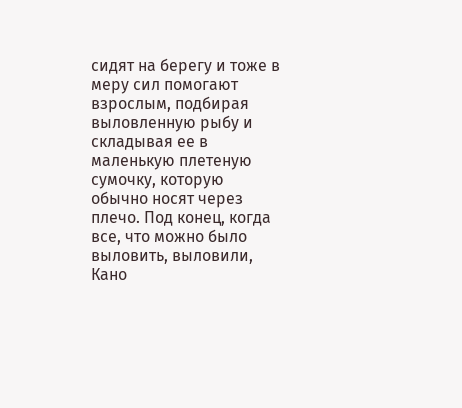сидят на берегу и тоже в меру сил помогают взрослым, подбирая выловленную рыбу и складывая ее в маленькую плетеную сумочку, которую обычно носят через плечо. Под конец, когда все, что можно было выловить, выловили, Кано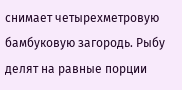снимает четырехметровую бамбуковую загородь. Рыбу делят на равные порции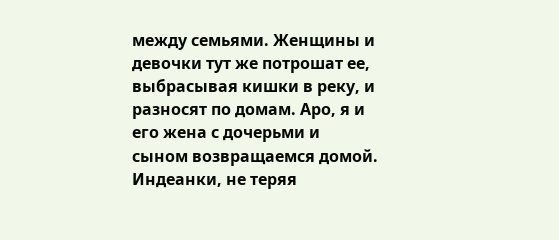между семьями. Женщины и девочки тут же потрошат ее, выбрасывая кишки в реку, и разносят по домам. Аро, я и его жена с дочерьми и сыном возвращаемся домой. Индеанки, не теряя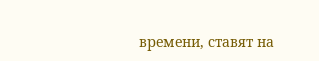времени, ставят на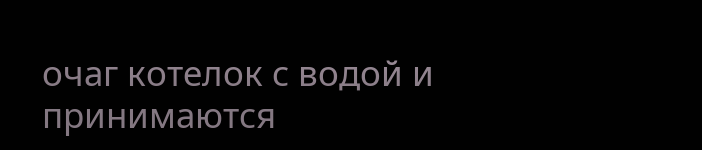очаг котелок с водой и принимаются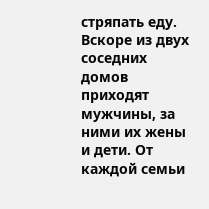стряпать еду. Вскоре из двух соседних домов приходят мужчины, за ними их жены и дети. От каждой семьи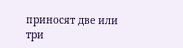приносят две или три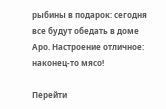рыбины в подарок: сегодня все будут обедать в доме Аро. Настроение отличное: наконец-то мясо!

Перейти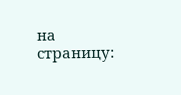на страницу: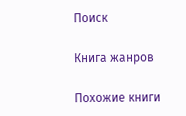Поиск

Книга жанров

Похожие книги